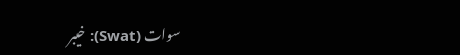سوات (Swat): خیبر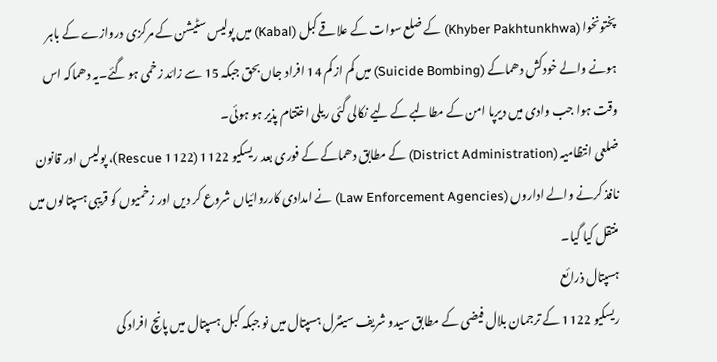پختونخوا (Khyber Pakhtunkhwa) کے ضلع سوات کے علاقے کبل (Kabal) میں پولیس سٹیشن کے مرکزی دروازے کے باہر ہونے والے خودکش دھماکے (Suicide Bombing) میں کم از کم 14 افراد جاں بحق جبکہ 15 سے زائد زخمی ہو گئے۔یہ دھماکہ اس وقت ہوا جب وادی میں دیرپا امن کے مطالبے کے لیے نکالی گئی ریلی اختتام پذیر ہو ہوئی۔
ضلعی انتظامیہ (District Administration) کے مطابق دھماکے کے فوری بعد ریسکیو 1122 (Rescue 1122)، پولیس اور قانون نافذ کرنے والے اداروں (Law Enforcement Agencies) نے امدادی کارروائیاں شروع کر دیں اور زخمیوں کو قریبی ہسپتالوں میں منتقل کیا گیا۔
ہسپتال ذرائع
ریسکیو 1122 کے ترجمان بلال فیضی کے مطابق سیدو شریف سینٹرل ہسپتال میں نو جبکہ کبل ہسپتال میں پانچ افراد کی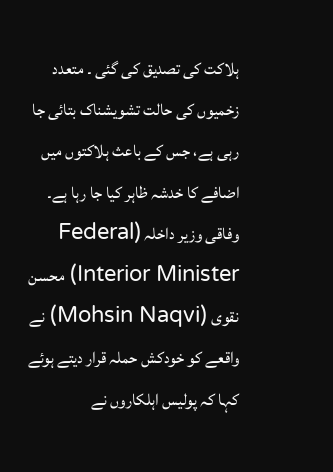ہلاکت کی تصدیق کی گئی ۔ متعدد زخمیوں کی حالت تشویشناک بتائی جا رہی ہے، جس کے باعث ہلاکتوں میں اضافے کا خدشہ ظاہر کیا جا رہا ہے۔
وفاقی وزیر داخلہ (Federal Interior Minister) محسن نقوی (Mohsin Naqvi) نے واقعے کو خودکش حملہ قرار دیتے ہوئے کہا کہ پولیس اہلکاروں نے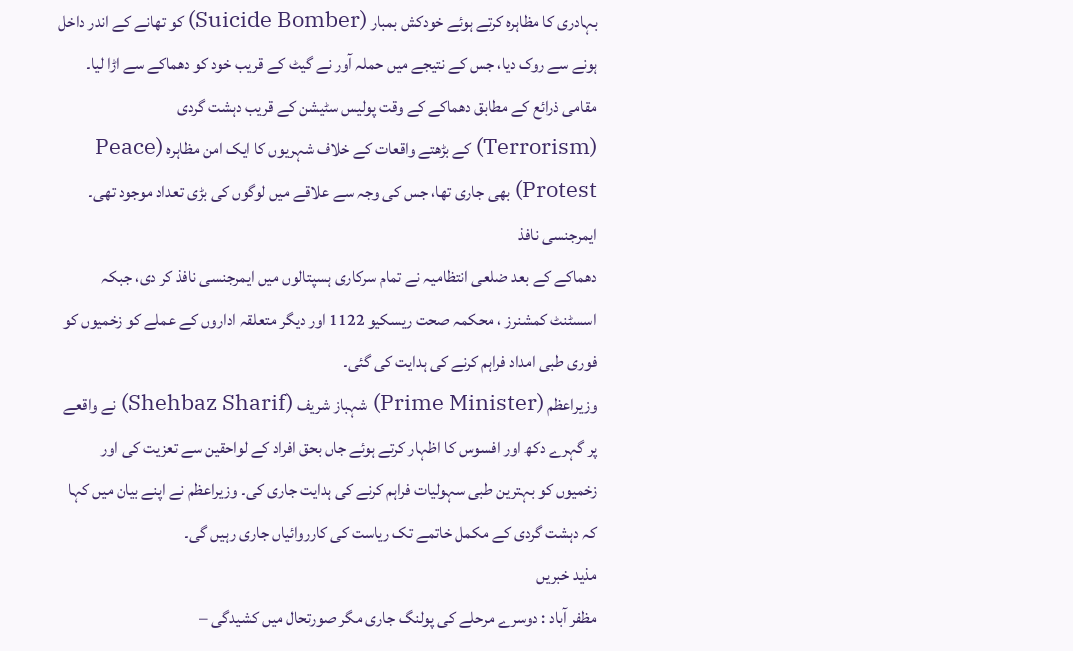بہادری کا مظاہرہ کرتے ہوئے خودکش بمبار (Suicide Bomber) کو تھانے کے اندر داخل ہونے سے روک دیا، جس کے نتیجے میں حملہ آور نے گیٹ کے قریب خود کو دھماکے سے اڑا لیا۔
مقامی ذرائع کے مطابق دھماکے کے وقت پولیس سٹیشن کے قریب دہشت گردی (Terrorism) کے بڑھتے واقعات کے خلاف شہریوں کا ایک امن مظاہرہ (Peace Protest) بھی جاری تھا، جس کی وجہ سے علاقے میں لوگوں کی بڑی تعداد موجود تھی۔
ایمرجنسی نافذ
دھماکے کے بعد ضلعی انتظامیہ نے تمام سرکاری ہسپتالوں میں ایمرجنسی نافذ کر دی، جبکہ اسسٹنٹ کمشنرز ، محکمہ صحت ریسکیو 1122 اور دیگر متعلقہ اداروں کے عملے کو زخمیوں کو فوری طبی امداد فراہم کرنے کی ہدایت کی گئی۔
وزیراعظم (Prime Minister) شہباز شریف (Shehbaz Sharif) نے واقعے پر گہرے دکھ اور افسوس کا اظہار کرتے ہوئے جاں بحق افراد کے لواحقین سے تعزیت کی اور زخمیوں کو بہترین طبی سہولیات فراہم کرنے کی ہدایت جاری کی۔ وزیراعظم نے اپنے بیان میں کہا کہ دہشت گردی کے مکمل خاتمے تک ریاست کی کارروائیاں جاری رہیں گی۔
مذید خبریں
مظفر آباد : دوسرے مرحلے کی پولنگ جاری مگر صورتحال میں کشیدگی –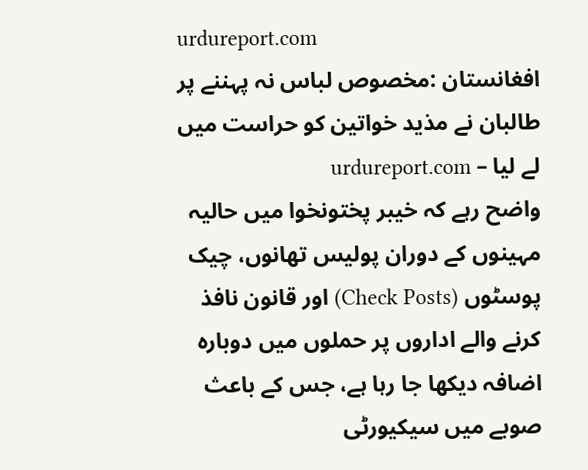urdureport.com
افغانستان :مخصوص لباس نہ پہننے پر طالبان نے مذید خواتین کو حراست میں لے لیا – urdureport.com
واضح رہے کہ خیبر پختونخوا میں حالیہ مہینوں کے دوران پولیس تھانوں، چیک پوسٹوں (Check Posts) اور قانون نافذ کرنے والے اداروں پر حملوں میں دوبارہ اضافہ دیکھا جا رہا ہے، جس کے باعث صوبے میں سیکیورٹی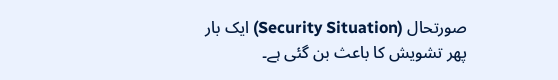صورتحال (Security Situation) ایک بار پھر تشویش کا باعث بن گئی ہے۔